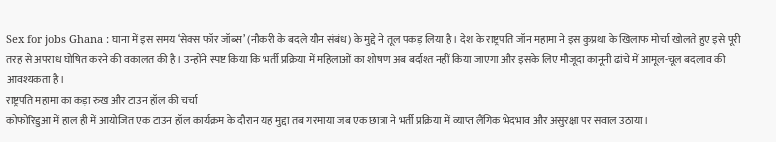Sex for jobs Ghana : घाना में इस समय ‘सेक्स फॉर जॉब्स’ (नौकरी के बदले यौन संबंध) के मुद्दे ने तूल पकड़ लिया है। देश के राष्ट्रपति जॉन महामा ने इस कुप्रथा के खिलाफ मोर्चा खोलते हुए इसे पूरी तरह से अपराध घोषित करने की वकालत की है। उन्होंने स्पष्ट किया कि भर्ती प्रक्रिया में महिलाओं का शोषण अब बर्दाश्त नहीं किया जाएगा और इसके लिए मौजूदा कानूनी ढांचे में आमूल-चूल बदलाव की आवश्यकता है।
राष्ट्रपति महामा का कड़ा रुख और टाउन हॉल की चर्चा
कोफोरिडुआ में हाल ही में आयोजित एक टाउन हॉल कार्यक्रम के दौरान यह मुद्दा तब गरमाया जब एक छात्रा ने भर्ती प्रक्रिया में व्याप्त लैंगिक भेदभाव और असुरक्षा पर सवाल उठाया।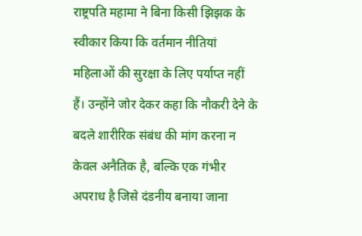राष्ट्रपति महामा ने बिना किसी झिझक के स्वीकार किया कि वर्तमान नीतियां महिलाओं की सुरक्षा के लिए पर्याप्त नहीं हैं। उन्होंने जोर देकर कहा कि नौकरी देने के बदले शारीरिक संबंध की मांग करना न केवल अनैतिक है, बल्कि एक गंभीर अपराध है जिसे दंडनीय बनाया जाना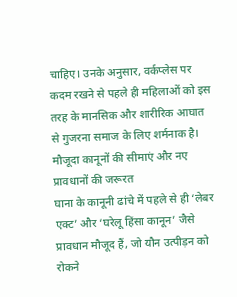चाहिए। उनके अनुसार, वर्कप्लेस पर कदम रखने से पहले ही महिलाओं को इस तरह के मानसिक और शारीरिक आघात से गुजरना समाज के लिए शर्मनाक है।
मौजूदा कानूनों की सीमाएं और नए प्रावधानों की जरूरत
घाना के कानूनी ढांचे में पहले से ही ‘लेबर एक्ट’ और ‘घरेलू हिंसा कानून’ जैसे प्रावधान मौजूद हैं, जो यौन उत्पीड़न को रोकने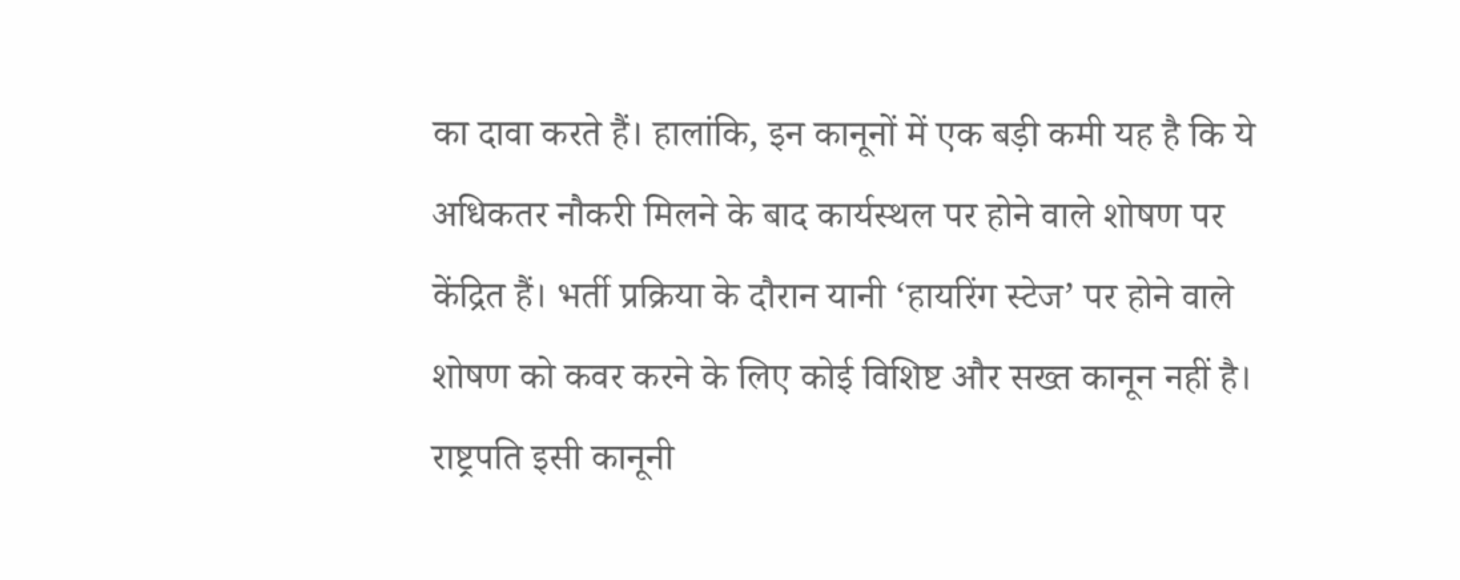का दावा करते हैं। हालांकि, इन कानूनों में एक बड़ी कमी यह है कि ये अधिकतर नौकरी मिलने के बाद कार्यस्थल पर होने वाले शोषण पर केंद्रित हैं। भर्ती प्रक्रिया के दौरान यानी ‘हायरिंग स्टेज’ पर होने वाले शोषण को कवर करने के लिए कोई विशिष्ट और सख्त कानून नहीं है। राष्ट्रपति इसी कानूनी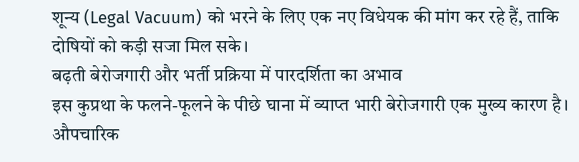शून्य (Legal Vacuum) को भरने के लिए एक नए विधेयक की मांग कर रहे हैं, ताकि दोषियों को कड़ी सजा मिल सके।
बढ़ती बेरोजगारी और भर्ती प्रक्रिया में पारदर्शिता का अभाव
इस कुप्रथा के फलने-फूलने के पीछे घाना में व्याप्त भारी बेरोजगारी एक मुख्य कारण है। औपचारिक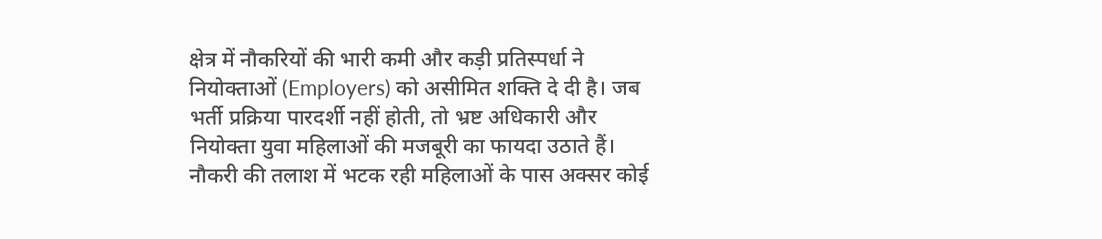क्षेत्र में नौकरियों की भारी कमी और कड़ी प्रतिस्पर्धा ने नियोक्ताओं (Employers) को असीमित शक्ति दे दी है। जब भर्ती प्रक्रिया पारदर्शी नहीं होती, तो भ्रष्ट अधिकारी और नियोक्ता युवा महिलाओं की मजबूरी का फायदा उठाते हैं। नौकरी की तलाश में भटक रही महिलाओं के पास अक्सर कोई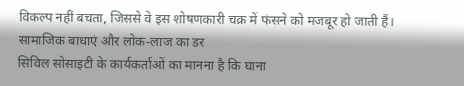विकल्प नहीं बचता, जिससे वे इस शोषणकारी चक्र में फंसने को मजबूर हो जाती हैं।
सामाजिक बाधाएं और लोक-लाज का डर
सिविल सोसाइटी के कार्यकर्ताओं का मानना है कि घाना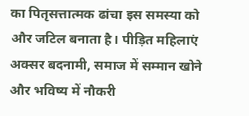का पितृसत्तात्मक ढांचा इस समस्या को और जटिल बनाता है। पीड़ित महिलाएं अक्सर बदनामी, समाज में सम्मान खोने और भविष्य में नौकरी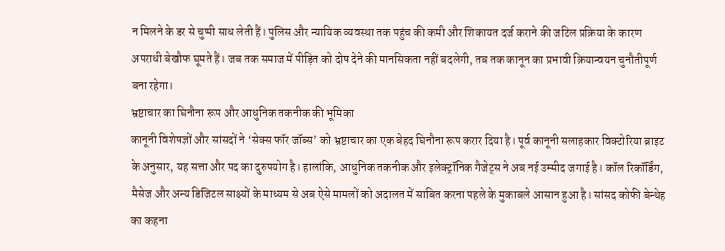न मिलने के डर से चुप्पी साध लेती हैं। पुलिस और न्यायिक व्यवस्था तक पहुंच की कमी और शिकायत दर्ज कराने की जटिल प्रक्रिया के कारण अपराधी बेखौफ घूमते हैं। जब तक समाज में पीड़ित को दोष देने की मानसिकता नहीं बदलेगी, तब तक कानून का प्रभावी क्रियान्वयन चुनौतीपूर्ण बना रहेगा।
भ्रष्टाचार का घिनौना रूप और आधुनिक तकनीक की भूमिका
कानूनी विशेषज्ञों और सांसदों ने ‘सेक्स फॉर जॉब्स’ को भ्रष्टाचार का एक बेहद घिनौना रूप करार दिया है। पूर्व कानूनी सलाहकार विक्टोरिया ब्राइट के अनुसार, यह सत्ता और पद का दुरुपयोग है। हालांकि, आधुनिक तकनीक और इलेक्ट्रॉनिक गैजेट्स ने अब नई उम्मीद जगाई है। कॉल रिकॉर्डिंग, मैसेज और अन्य डिजिटल साक्ष्यों के माध्यम से अब ऐसे मामलों को अदालत में साबित करना पहले के मुकाबले आसान हुआ है। सांसद कोफी बेन्थेह का कहना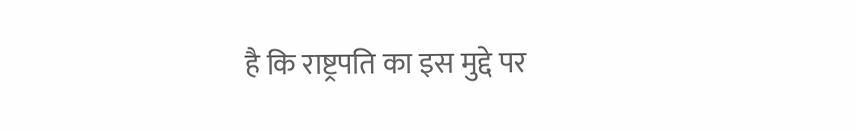है कि राष्ट्रपति का इस मुद्दे पर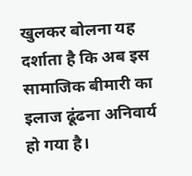खुलकर बोलना यह दर्शाता है कि अब इस सामाजिक बीमारी का इलाज ढूंढना अनिवार्य हो गया है।